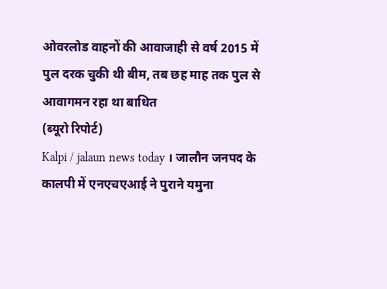ओवरलोड वाहनों की आवाजाही से वर्ष 2015 में पुल दरक चुकी थी बीम, तब छह माह तक पुल से आवागमन रहा था बाधित
(ब्यूरो रिपोर्ट)
Kalpi / jalaun news today । जालौन जनपद के कालपी में एनएचएआई ने पुराने यमुना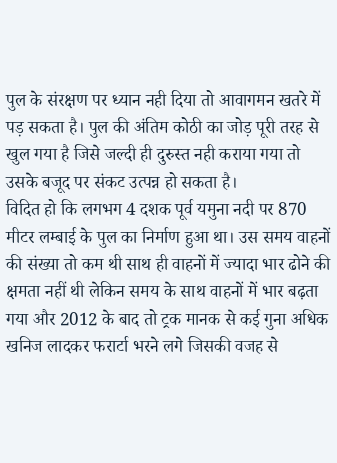पुल के संरक्षण पर ध्यान नही दिया तो आवागमन खतरे में पड़ सकता है। पुल की अंतिम कोठी का जोड़ पूरी तरह से खुल गया है जिसे जल्दी ही दुरुस्त नही कराया गया तो उसके बजूद पर संकट उत्पन्न हो सकता है।
विदित हो कि लगभग 4 दशक पूर्व यमुना नदी पर 870 मीटर लम्बाई के पुल का निर्माण हुआ था। उस समय वाहनों की संख्या तो कम थी साथ ही वाहनों में ज्यादा भार ढोने की क्षमता नहीं थी लेकिन समय के साथ वाहनों में भार बढ़ता गया और 2012 के बाद तो ट्रक मानक से कई गुना अधिक खनिज लादकर फरार्टा भरने लगे जिसकी वजह से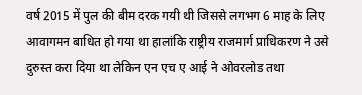वर्ष 2015 में पुल की बीम दरक गयी थी जिससे लगभग 6 माह के लिए आवागमन बाधित हो गया था हालांकि राष्ट्रीय राजमार्ग प्राधिकरण ने उसे दुरुस्त करा दिया था लेकिन एन एच ए आई ने ओवरलोड तथा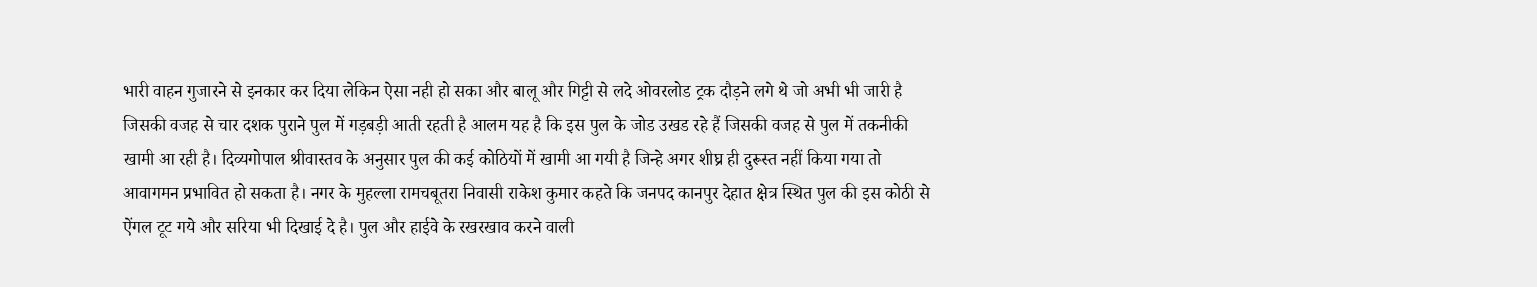भारी वाहन गुजारने से इनकार कर दिया लेकिन ऐसा नही हो सका और बालू और गिट्टी से लदे ओवरलोड ट्रक दौड़ने लगे थे जो अभी भी जारी है जिसकी वजह से चार दशक पुराने पुल में गड़बड़ी आती रहती है आलम यह है कि इस पुल के जोड उखड रहे हैं जिसकी वजह से पुल में तकनीकी खामी आ रही है। दिव्यगोपाल श्रीवास्तव के अनुसार पुल की कई कोठियों में खामी आ गयी है जिन्हे अगर शीघ्र ही दुरूस्त नहीं किया गया तो आवागमन प्रभावित हो सकता है। नगर के मुहल्ला रामचबूतरा निवासी राकेश कुमार कहते कि जनपद कानपुर देहात क्षेत्र स्थित पुल की इस कोठी से ऐंगल टूट गये और सरिया भी दिखाई दे है। पुल और हाईवे के रखरखाव करने वाली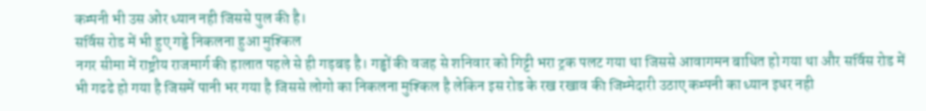कम्पनी भी उस ओर ध्यान नही जिससे पुल की है।
सर्विस रोड में भी हुए गड्ढे निकलना हुआ मुश्किल
नगर सीमा में राष्ट्रीय राजमार्ग की हालात पहले से ही गड़बड़ है। गड्ढों की वजह से शनिवार को गिट्टी भरा ट्रक पलट गया था जिससे आवागमन बाधित हो गया था और सर्विस रोड में भी गढढे हो गया है जिसमें पानी भर गया है जिससे लोगो का निकलना मुश्किल है लेकिन इस रोड के रख रखाव की जिम्मेदारी उठाए कम्पनी का ध्यान इधर नही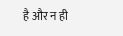है और न ही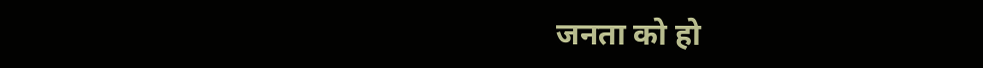जनता को हो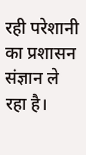रही परेशानी का प्रशासन संज्ञान ले रहा है।